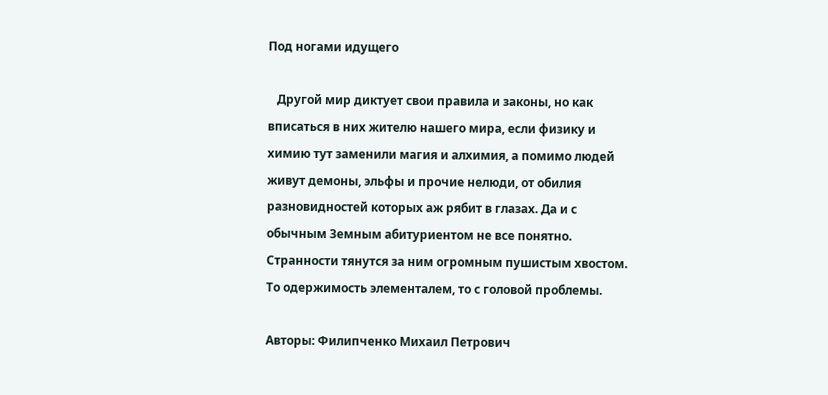Под ногами идущего

   Другой мир диктует свои правила и законы, но как вписаться в них жителю нашего мира, если физику и химию тут заменили магия и алхимия, а помимо людей живут демоны, эльфы и прочие нелюди, от обилия разновидностей которых аж рябит в глазах. Да и с обычным Земным абитуриентом не все понятно. Странности тянутся за ним огромным пушистым хвостом. То одержимость элементалем, то с головой проблемы.

Авторы: Филипченко Михаил Петрович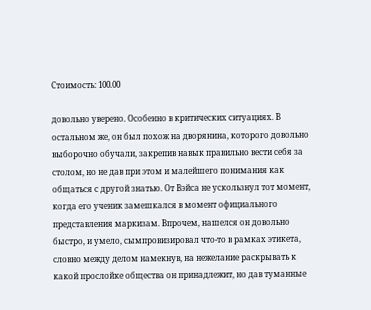Стоимость: 100.00

довольно уверено. Особенно в критических ситуациях. В остальном же, он был похож на дворянина, которого довольно выборочно обучали, закрепив навык правильно вести себя за столом, но не дав при этом и малейшего понимания как общаться с другой знатью. От Вэйса не ускользнул тот момент, когда его ученик замешкался в момент официального представления маркизам. Впрочем, нашелся он довольно быстро, и умело, сымпровизировал что-то в рамках этикета, словно между делом намекнув, на нежелание раскрывать к какой прослойке общества он принадлежит, но дав туманные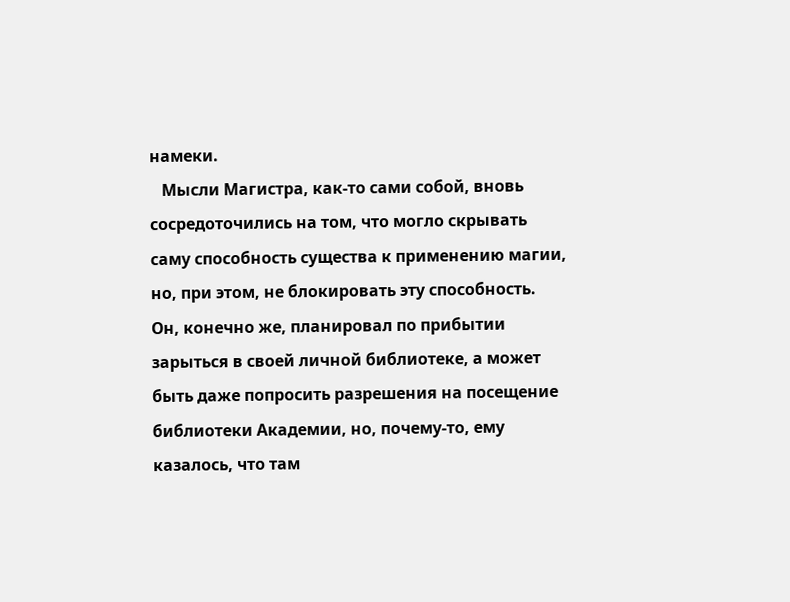намеки.
   Мысли Магистра, как-то сами собой, вновь сосредоточились на том, что могло скрывать саму способность существа к применению магии, но, при этом, не блокировать эту способность. Он, конечно же, планировал по прибытии зарыться в своей личной библиотеке, а может быть даже попросить разрешения на посещение библиотеки Академии, но, почему-то, ему казалось, что там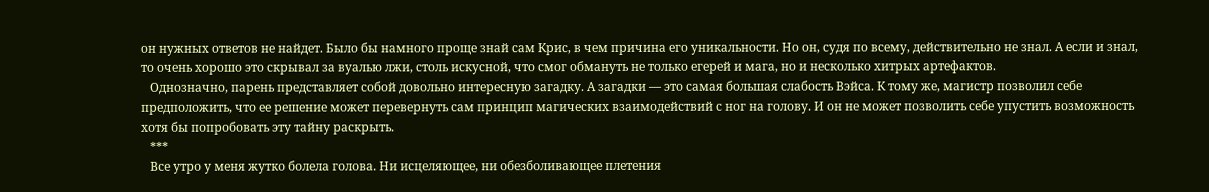он нужных ответов не найдет. Было бы намного проще знай сам Крис, в чем причина его уникальности. Но он, судя по всему, действительно не знал. А если и знал, то очень хорошо это скрывал за вуалью лжи, столь искусной, что смог обмануть не только егерей и мага, но и несколько хитрых артефактов.
   Однозначно, парень представляет собой довольно интересную загадку. А загадки — это самая большая слабость Вэйса. К тому же, магистр позволил себе предположить, что ее решение может перевернуть сам принцип магических взаимодействий с ног на голову. И он не может позволить себе упустить возможность хотя бы попробовать эту тайну раскрыть.
   ***
   Все утро у меня жутко болела голова. Ни исцеляющее, ни обезболивающее плетения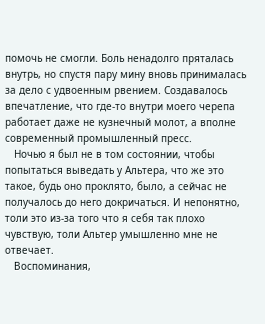помочь не смогли. Боль ненадолго пряталась внутрь, но спустя пару мину вновь принималась за дело с удвоенным рвением. Создавалось впечатление, что где-то внутри моего черепа работает даже не кузнечный молот, а вполне современный промышленный пресс.
   Ночью я был не в том состоянии, чтобы попытаться выведать у Альтера, что же это такое, будь оно проклято, было, а сейчас не получалось до него докричаться. И непонятно, толи это из-за того что я себя так плохо чувствую, толи Альтер умышленно мне не отвечает.
   Воспоминания,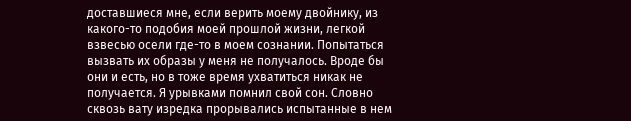доставшиеся мне, если верить моему двойнику, из какого-то подобия моей прошлой жизни, легкой взвесью осели где-то в моем сознании. Попытаться вызвать их образы у меня не получалось. Вроде бы они и есть, но в тоже время ухватиться никак не получается. Я урывками помнил свой сон. Словно сквозь вату изредка прорывались испытанные в нем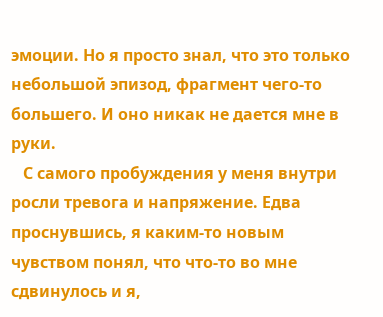эмоции. Но я просто знал, что это только небольшой эпизод, фрагмент чего-то большего. И оно никак не дается мне в руки.
   С самого пробуждения у меня внутри росли тревога и напряжение. Едва проснувшись, я каким-то новым чувством понял, что что-то во мне сдвинулось и я,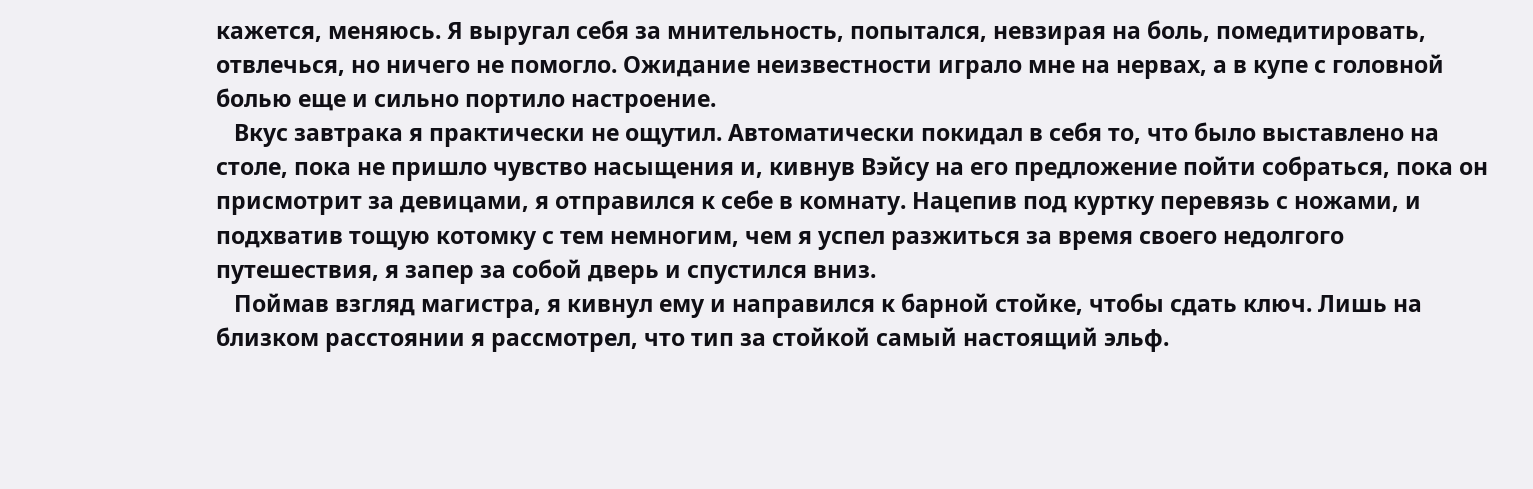кажется, меняюсь. Я выругал себя за мнительность, попытался, невзирая на боль, помедитировать, отвлечься, но ничего не помогло. Ожидание неизвестности играло мне на нервах, а в купе с головной болью еще и сильно портило настроение.
   Вкус завтрака я практически не ощутил. Автоматически покидал в себя то, что было выставлено на столе, пока не пришло чувство насыщения и, кивнув Вэйсу на его предложение пойти собраться, пока он присмотрит за девицами, я отправился к себе в комнату. Нацепив под куртку перевязь с ножами, и подхватив тощую котомку с тем немногим, чем я успел разжиться за время своего недолгого путешествия, я запер за собой дверь и спустился вниз.
   Поймав взгляд магистра, я кивнул ему и направился к барной стойке, чтобы сдать ключ. Лишь на близком расстоянии я рассмотрел, что тип за стойкой самый настоящий эльф.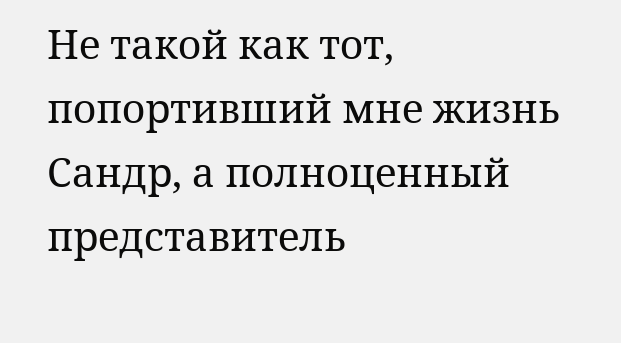Не такой как тот, попортивший мне жизнь Сандр, а полноценный представитель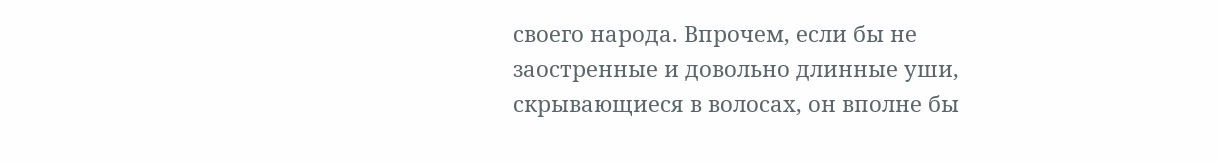своего народа. Впрочем, если бы не заостренные и довольно длинные уши, скрывающиеся в волосах, он вполне бы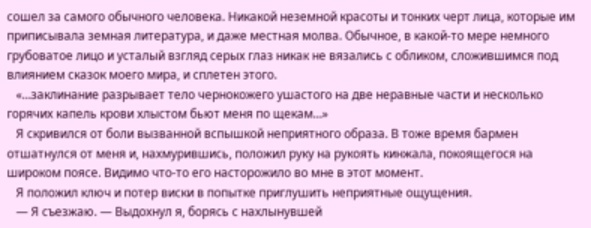сошел за самого обычного человека. Никакой неземной красоты и тонких черт лица, которые им приписывала земная литература, и даже местная молва. Обычное, в какой-то мере немного грубоватое лицо и усталый взгляд серых глаз никак не вязались с обликом, сложившимся под влиянием сказок моего мира, и сплетен этого.
   «…заклинание разрывает тело чернокожего ушастого на две неравные части и несколько горячих капель крови хлыстом бьют меня по щекам…»
   Я скривился от боли вызванной вспышкой неприятного образа. В тоже время бармен отшатнулся от меня и, нахмурившись, положил руку на рукоять кинжала, покоящегося на широком поясе. Видимо что-то его насторожило во мне в этот момент.
   Я положил ключ и потер виски в попытке приглушить неприятные ощущения.
   — Я съезжаю. — Выдохнул я, борясь с нахлынувшей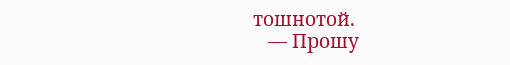тошнотой.
   — Прошу